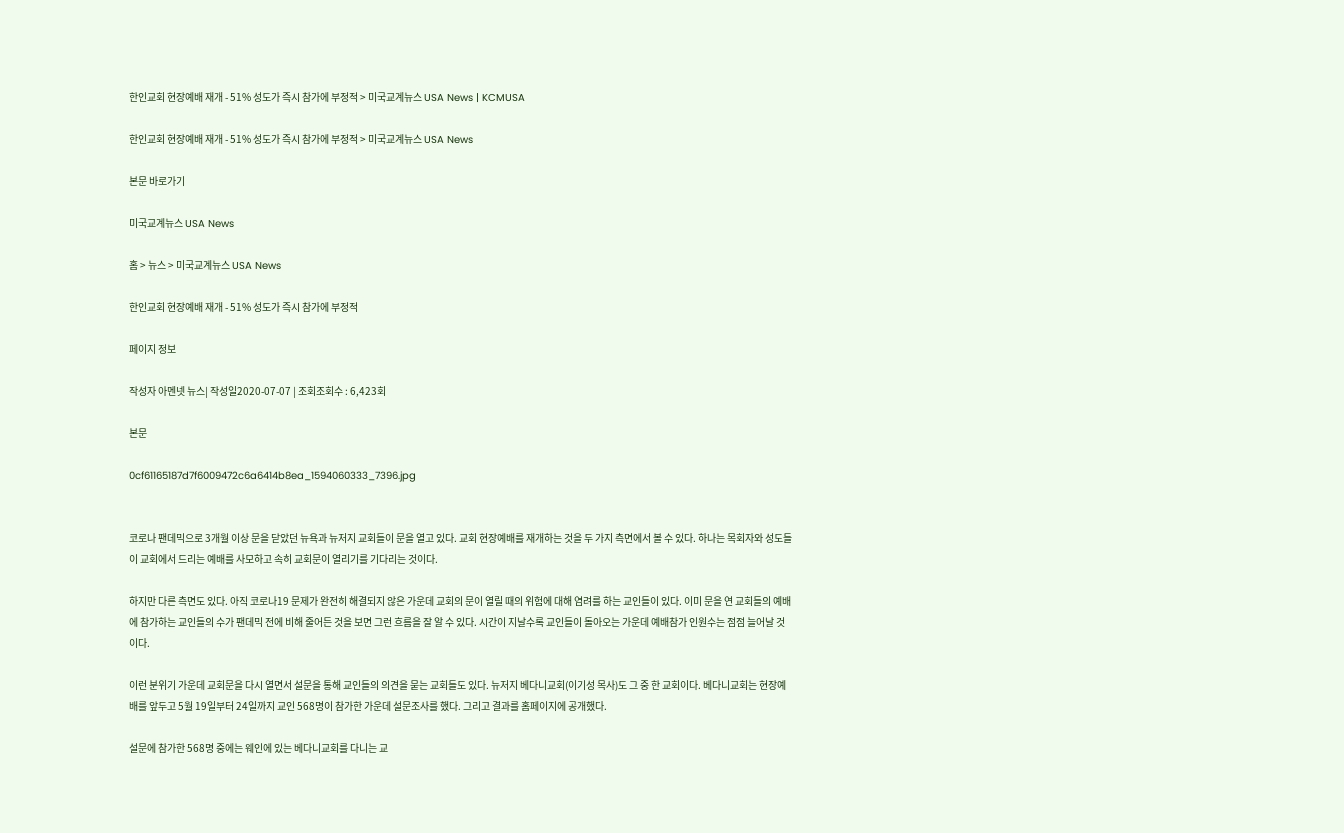한인교회 현장예배 재개 - 51% 성도가 즉시 참가에 부정적 > 미국교계뉴스 USA News | KCMUSA

한인교회 현장예배 재개 - 51% 성도가 즉시 참가에 부정적 > 미국교계뉴스 USA News

본문 바로가기

미국교계뉴스 USA News

홈 > 뉴스 > 미국교계뉴스 USA News

한인교회 현장예배 재개 - 51% 성도가 즉시 참가에 부정적

페이지 정보

작성자 아멘넷 뉴스| 작성일2020-07-07 | 조회조회수 : 6,423회

본문

0cf61165187d7f6009472c6a6414b8ea_1594060333_7396.jpg


코로나 팬데믹으로 3개월 이상 문을 닫았던 뉴욕과 뉴저지 교회들이 문을 열고 있다. 교회 현장예배를 재개하는 것을 두 가지 측면에서 볼 수 있다. 하나는 목회자와 성도들이 교회에서 드리는 예배를 사모하고 속히 교회문이 열리기를 기다리는 것이다.

하지만 다른 측면도 있다. 아직 코로나19 문제가 완전히 해결되지 않은 가운데 교회의 문이 열릴 때의 위험에 대해 염려를 하는 교인들이 있다. 이미 문을 연 교회들의 예배에 참가하는 교인들의 수가 팬데믹 전에 비해 줄어든 것을 보면 그런 흐름을 잘 알 수 있다. 시간이 지날수록 교인들이 돌아오는 가운데 예배참가 인원수는 점점 늘어날 것이다.

이런 분위기 가운데 교회문을 다시 열면서 설문을 통해 교인들의 의견을 묻는 교회들도 있다. 뉴저지 베다니교회(이기성 목사)도 그 중 한 교회이다. 베다니교회는 현장예배를 앞두고 5월 19일부터 24일까지 교인 568명이 참가한 가운데 설문조사를 했다. 그리고 결과를 홈페이지에 공개했다.

설문에 참가한 568명 중에는 웨인에 있는 베다니교회를 다니는 교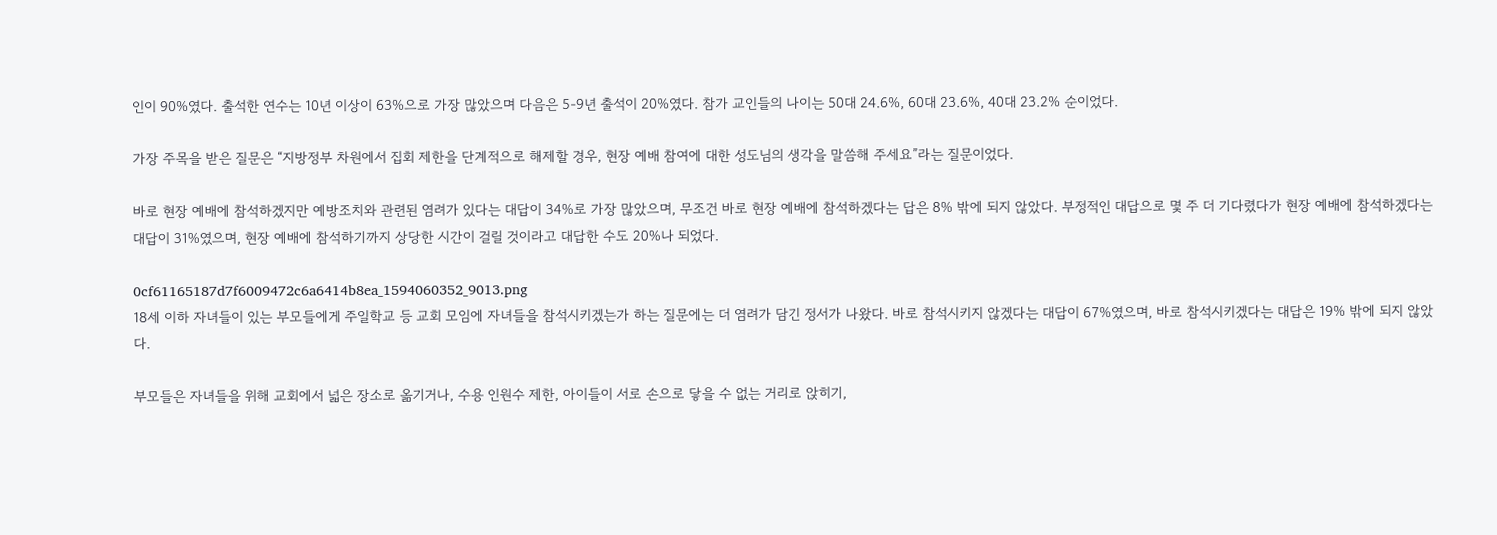인이 90%였다. 출석한 연수는 10년 이상이 63%으로 가장 많았으며 다음은 5-9년 출석이 20%였다. 참가 교인들의 나이는 50대 24.6%, 60대 23.6%, 40대 23.2% 순이었다.

가장 주목을 받은 질문은 “지방정부 차원에서 집회 제한을 단계적으로 해제할 경우, 현장 예배 참여에 대한 성도님의 생각을 말씀해 주세요”라는 질문이었다.

바로 현장 예배에 참석하겠지만 예방조치와 관련된 염려가 있다는 대답이 34%로 가장 많았으며, 무조건 바로 현장 예배에 참석하겠다는 답은 8% 밖에 되지 않았다. 부정적인 대답으로 몇 주 더 기다렸다가 현장 예배에 참석하겠다는 대답이 31%였으며, 현장 예배에 참석하기까지 상당한 시간이 걸릴 것이라고 대답한 수도 20%나 되었다.

0cf61165187d7f6009472c6a6414b8ea_1594060352_9013.png
18세 이하 자녀들이 있는 부모들에게 주일학교 등 교회 모임에 자녀들을 참석시키겠는가 하는 질문에는 더 염려가 담긴 정서가 나왔다. 바로 참석시키지 않겠다는 대답이 67%였으며, 바로 참석시키겠다는 대답은 19% 밖에 되지 않았다.

부모들은 자녀들을 위해 교회에서 넓은 장소로 옮기거나, 수용 인원수 제한, 아이들이 서로 손으로 닿을 수 없는 거리로 앉히기,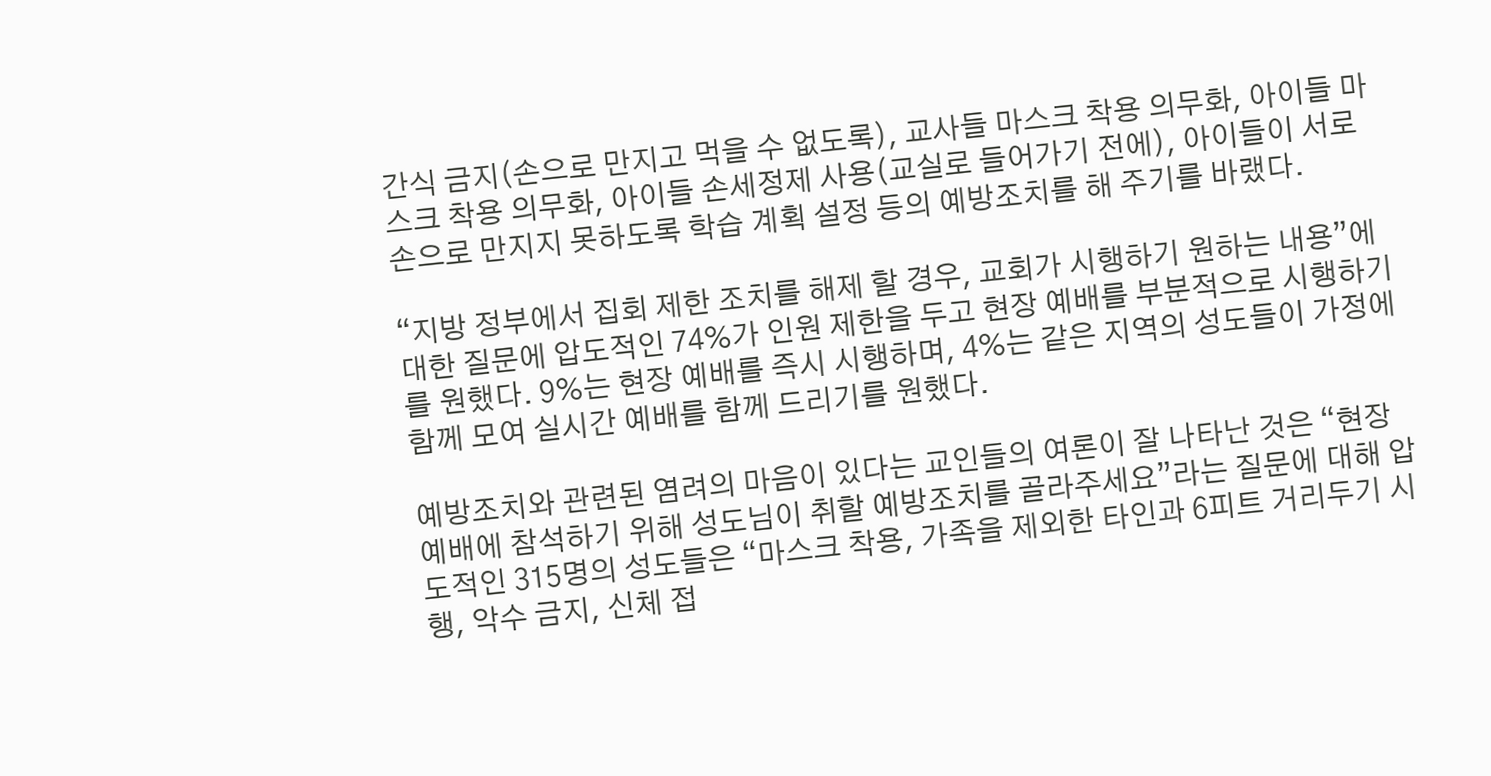간식 금지(손으로 만지고 먹을 수 없도록), 교사들 마스크 착용 의무화, 아이들 마스크 착용 의무화, 아이들 손세정제 사용(교실로 들어가기 전에), 아이들이 서로 손으로 만지지 못하도록 학습 계획 설정 등의 예방조치를 해 주기를 바랬다.

“지방 정부에서 집회 제한 조치를 해제 할 경우, 교회가 시행하기 원하는 내용”에 대한 질문에 압도적인 74%가 인원 제한을 두고 현장 예배를 부분적으로 시행하기를 원했다. 9%는 현장 예배를 즉시 시행하며, 4%는 같은 지역의 성도들이 가정에 함께 모여 실시간 예배를 함께 드리기를 원했다.

예방조치와 관련된 염려의 마음이 있다는 교인들의 여론이 잘 나타난 것은 “현장 예배에 참석하기 위해 성도님이 취할 예방조치를 골라주세요”라는 질문에 대해 압도적인 315명의 성도들은 “마스크 착용, 가족을 제외한 타인과 6피트 거리두기 시행, 악수 금지, 신체 접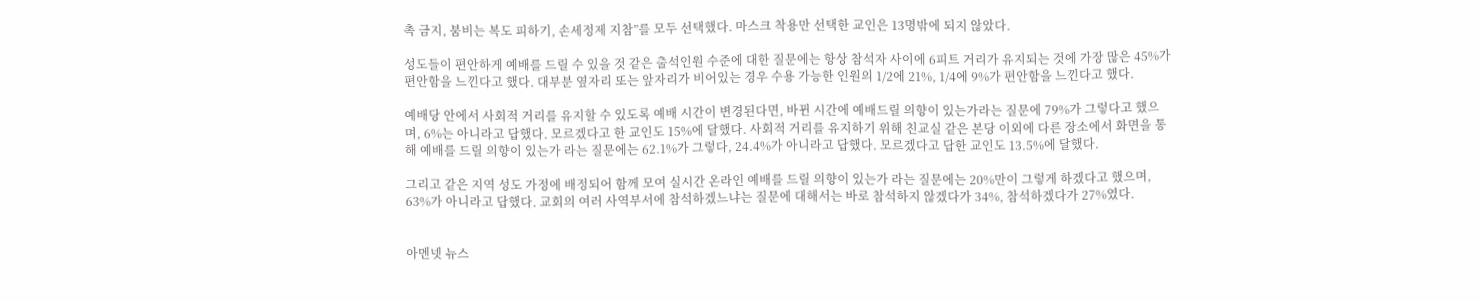촉 금지, 붐비는 복도 피하기, 손세정제 지참”를 모두 선택했다. 마스크 착용만 선택한 교인은 13명밖에 되지 않았다.

성도들이 편안하게 예배를 드릴 수 있을 것 같은 출석인원 수준에 대한 질문에는 항상 참석자 사이에 6피트 거리가 유지되는 것에 가장 많은 45%가 편안함을 느낀다고 했다. 대부분 옆자리 또는 앞자리가 비어있는 경우 수용 가능한 인원의 1/2에 21%, 1/4에 9%가 편안함을 느낀다고 했다.

예배당 안에서 사회적 거리를 유지할 수 있도록 예배 시간이 변경된다면, 바뀐 시간에 예배드릴 의향이 있는가라는 질문에 79%가 그렇다고 했으며, 6%는 아니라고 답했다. 모르겠다고 한 교인도 15%에 달했다. 사회적 거리를 유지하기 위해 친교실 같은 본당 이외에 다른 장소에서 화면을 통해 예배를 드릴 의향이 있는가 라는 질문에는 62.1%가 그렇다, 24.4%가 아니라고 답했다. 모르겠다고 답한 교인도 13.5%에 달했다.

그리고 같은 지역 성도 가정에 배정되어 함께 모여 실시간 온라인 예배를 드릴 의향이 있는가 라는 질문에는 20%만이 그렇게 하겠다고 했으며, 63%가 아니라고 답했다. 교회의 여러 사역부서에 참석하겠느냐는 질문에 대해서는 바로 참석하지 않겠다가 34%, 참석하겠다가 27%였다.


아멘넷 뉴스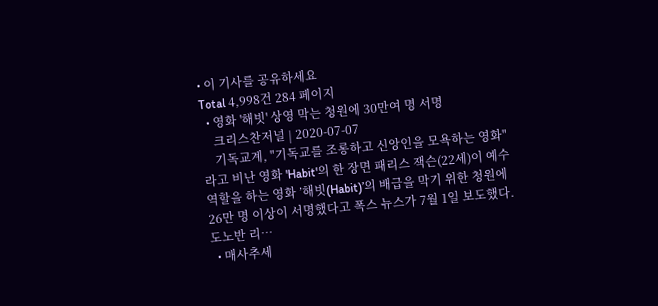• 이 기사를 공유하세요
Total 4,998건 284 페이지
  • 영화 '해빗' 상영 막는 청원에 30만여 명 서명
    크리스찬저널 | 2020-07-07
    기독교계, "기독교를 조롱하고 신앙인을 모욕하는 영화"라고 비난 영화 'Habit'의 한 장면 패리스 잭슨(22세)이 예수 역할을 하는 영화 ’해빗(Habit)’의 배급을 막기 위한 청원에 26만 명 이상이 서명했다고 폭스 뉴스가 7월 1일 보도했다. 도노반 리…
  • 매사추세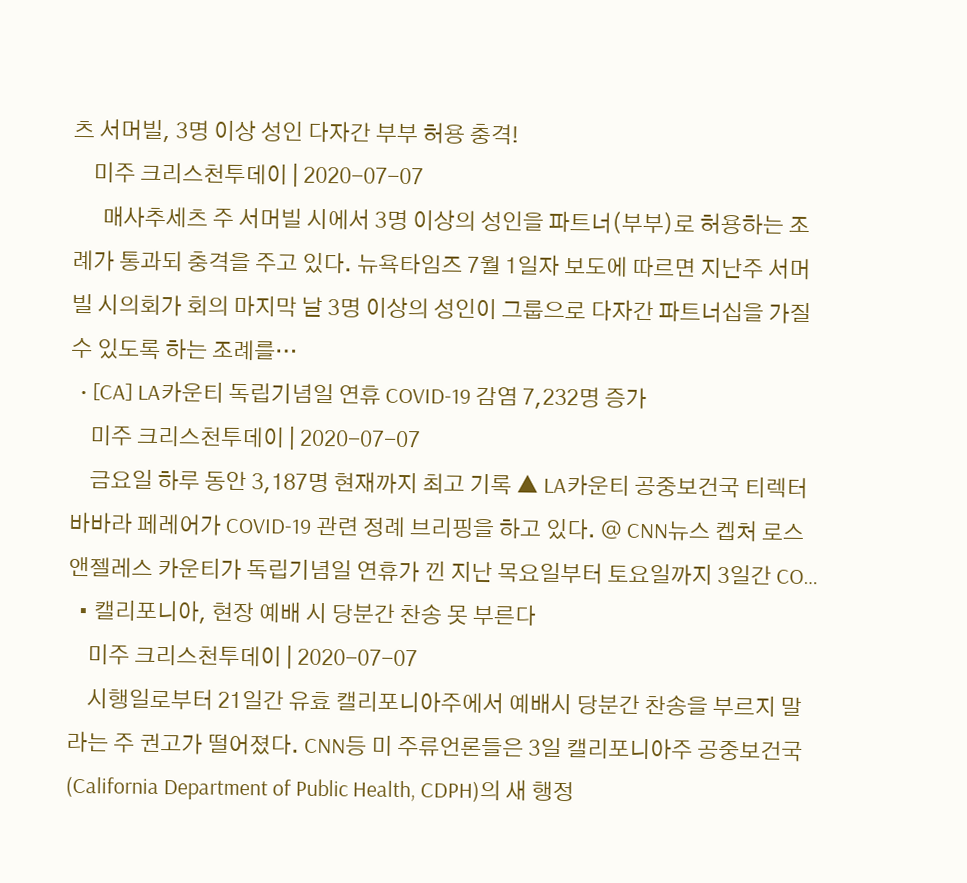츠 서머빌, 3명 이상 성인 다자간 부부 허용 충격!
    미주 크리스천투데이 | 2020-07-07
      매사추세츠 주 서머빌 시에서 3명 이상의 성인을 파트너(부부)로 허용하는 조례가 통과되 충격을 주고 있다. 뉴욕타임즈 7월 1일자 보도에 따르면 지난주 서머빌 시의회가 회의 마지막 날 3명 이상의 성인이 그룹으로 다자간 파트너십을 가질 수 있도록 하는 조례를…
  • [CA] LA카운티 독립기념일 연휴 COVID-19 감염 7,232명 증가
    미주 크리스천투데이 | 2020-07-07
    금요일 하루 동안 3,187명 현재까지 최고 기록 ▲ LA카운티 공중보건국 티렉터 바바라 페레어가 COVID-19 관련 정례 브리핑을 하고 있다. @ CNN뉴스 켑처 로스앤젤레스 카운티가 독립기념일 연휴가 낀 지난 목요일부터 토요일까지 3일간 CO…
  • 캘리포니아, 현장 예배 시 당분간 찬송 못 부른다
    미주 크리스천투데이 | 2020-07-07
    시행일로부터 21일간 유효 캘리포니아주에서 예배시 당분간 찬송을 부르지 말라는 주 권고가 떨어졌다. CNN등 미 주류언론들은 3일 캘리포니아주 공중보건국(California Department of Public Health, CDPH)의 새 행정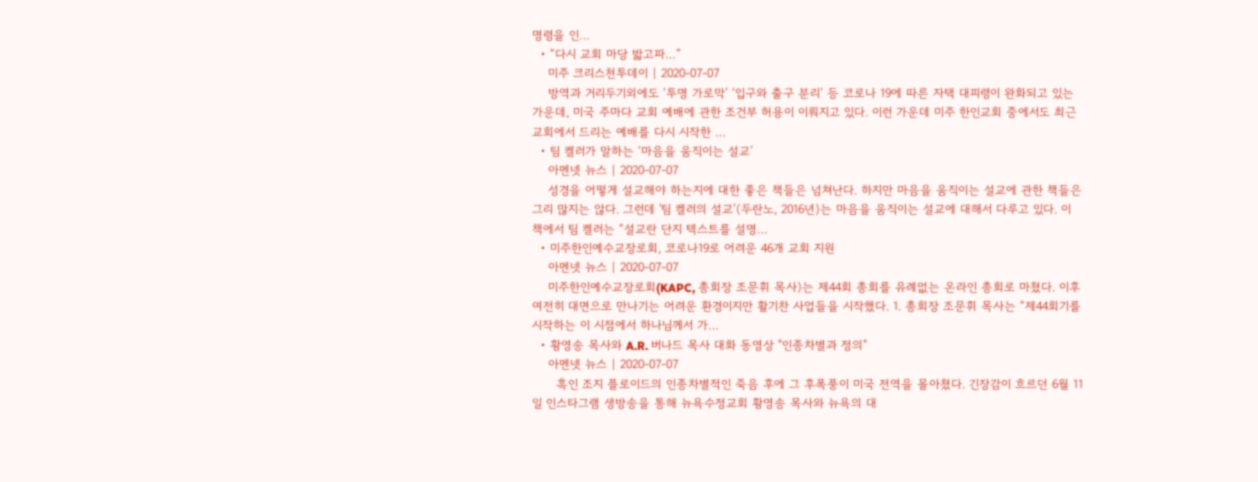명령을 인…
  • “다시 교회 마당 밟고파…”
    미주 크리스천투데이 | 2020-07-07
    방역과 거리두기외에도 ‘투명 가로막’ ‘입구와 출구 분리’ 등 코로나 19에 따른 자택 대피령이 완화되고 있는 가운데, 미국 주마다 교회 예배에 관한 조건부 허용이 이뤄지고 있다. 이런 가운데 미주 한인교회 중에서도 최근 교회에서 드리는 예배를 다시 시작한 …
  • 팀 켈러가 말하는 ‘마음을 움직이는 설교’
    아멘넷 뉴스 | 2020-07-07
    성경을 어떻게 설교해야 하는지에 대한 좋은 책들은 넘쳐난다. 하지만 마음을 움직이는 설교에 관한 책들은 그리 많지는 않다. 그런데 '팀 켈러의 설교’(두란노, 2016년)는 마음을 움직이는 설교에 대해서 다루고 있다. 이 책에서 팀 켈러는 “설교란 단지 텍스트를 설명…
  • 미주한인예수교장로회, 코로나19로 어려운 46개 교회 지원
    아멘넷 뉴스 | 2020-07-07
    미주한인예수교장로회(KAPC, 총회장 조문휘 목사)는 제44회 총회를 유례없는 온라인 총회로 마쳤다. 이후 여전히 대면으로 만나기는 어려운 환경이지만 활기찬 사업들을 시작했다. 1. 총회장 조문휘 목사는 “제44회기를 시작하는 이 시점에서 하나님께서 가…
  • 황영송 목사와 A.R. 버나드 목사 대화 동영상 "인종차별과 정의"
    아멘넷 뉴스 | 2020-07-07
      흑인 조지 플로이드의 인종차별적인 죽음 후에 그 후폭풍이 미국 전역을 몰아쳤다. 긴장감이 흐르던 6월 11일 인스타그램 생방송을 통해 뉴욕수정교회 황영송 목사와 뉴욕의 대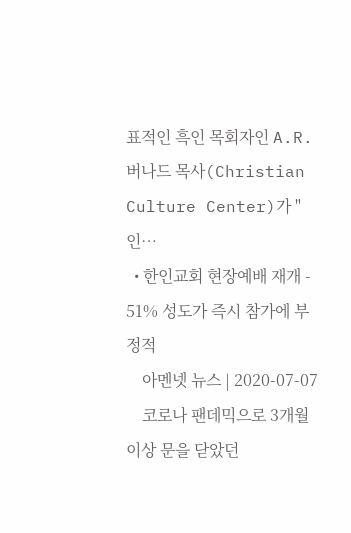표적인 흑인 목회자인 A.R. 버나드 목사(Christian Culture Center)가 "인…
  • 한인교회 현장예배 재개 - 51% 성도가 즉시 참가에 부정적
    아멘넷 뉴스 | 2020-07-07
    코로나 팬데믹으로 3개월 이상 문을 닫았던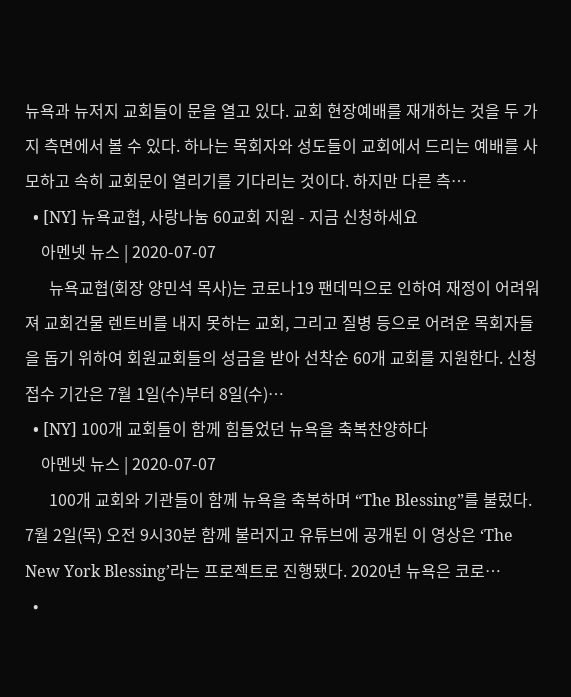뉴욕과 뉴저지 교회들이 문을 열고 있다. 교회 현장예배를 재개하는 것을 두 가지 측면에서 볼 수 있다. 하나는 목회자와 성도들이 교회에서 드리는 예배를 사모하고 속히 교회문이 열리기를 기다리는 것이다. 하지만 다른 측…
  • [NY] 뉴욕교협, 사랑나눔 60교회 지원 - 지금 신청하세요
    아멘넷 뉴스 | 2020-07-07
      뉴욕교협(회장 양민석 목사)는 코로나19 팬데믹으로 인하여 재정이 어려워져 교회건물 렌트비를 내지 못하는 교회, 그리고 질병 등으로 어려운 목회자들을 돕기 위하여 회원교회들의 성금을 받아 선착순 60개 교회를 지원한다. 신청접수 기간은 7월 1일(수)부터 8일(수)…
  • [NY] 100개 교회들이 함께 힘들었던 뉴욕을 축복찬양하다
    아멘넷 뉴스 | 2020-07-07
      100개 교회와 기관들이 함께 뉴욕을 축복하며 “The Blessing”를 불렀다. 7월 2일(목) 오전 9시30분 함께 불러지고 유튜브에 공개된 이 영상은 ‘The New York Blessing’라는 프로젝트로 진행됐다. 2020년 뉴욕은 코로…
  •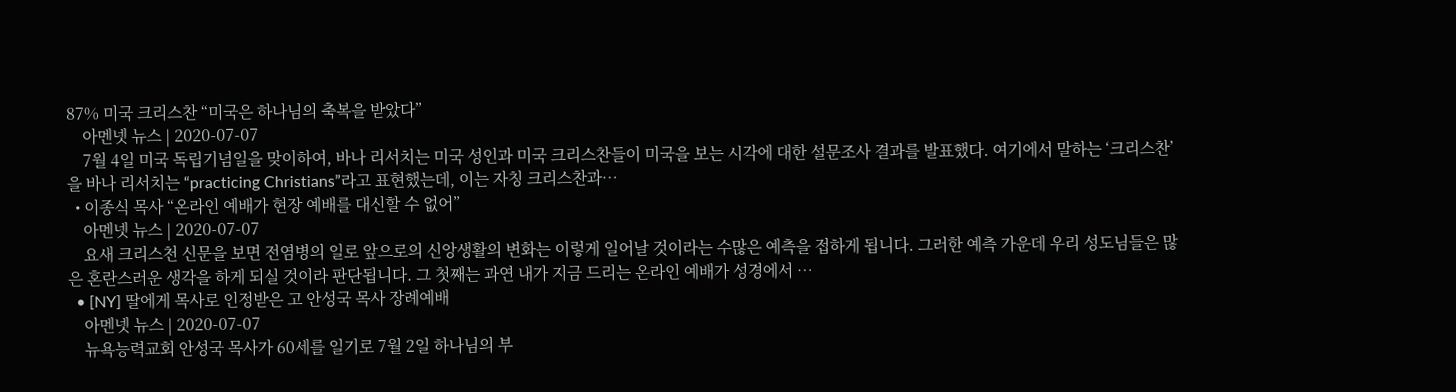87% 미국 크리스찬 “미국은 하나님의 축복을 받았다”
    아멘넷 뉴스 | 2020-07-07
    7월 4일 미국 독립기념일을 맞이하여, 바나 리서치는 미국 성인과 미국 크리스찬들이 미국을 보는 시각에 대한 설문조사 결과를 발표했다. 여기에서 말하는 ‘크리스찬’을 바나 리서치는 “practicing Christians”라고 표현했는데, 이는 자칭 크리스찬과…
  • 이종식 목사 “온라인 예배가 현장 예배를 대신할 수 없어”
    아멘넷 뉴스 | 2020-07-07
    요새 크리스천 신문을 보면 전염병의 일로 앞으로의 신앙생활의 변화는 이렇게 일어날 것이라는 수많은 예측을 접하게 됩니다. 그러한 예측 가운데 우리 성도님들은 많은 혼란스러운 생각을 하게 되실 것이라 판단됩니다. 그 첫째는 과연 내가 지금 드리는 온라인 예배가 성경에서 …
  • [NY] 딸에게 목사로 인정받은 고 안성국 목사 장례예배
    아멘넷 뉴스 | 2020-07-07
    뉴욕능력교회 안성국 목사가 60세를 일기로 7월 2일 하나님의 부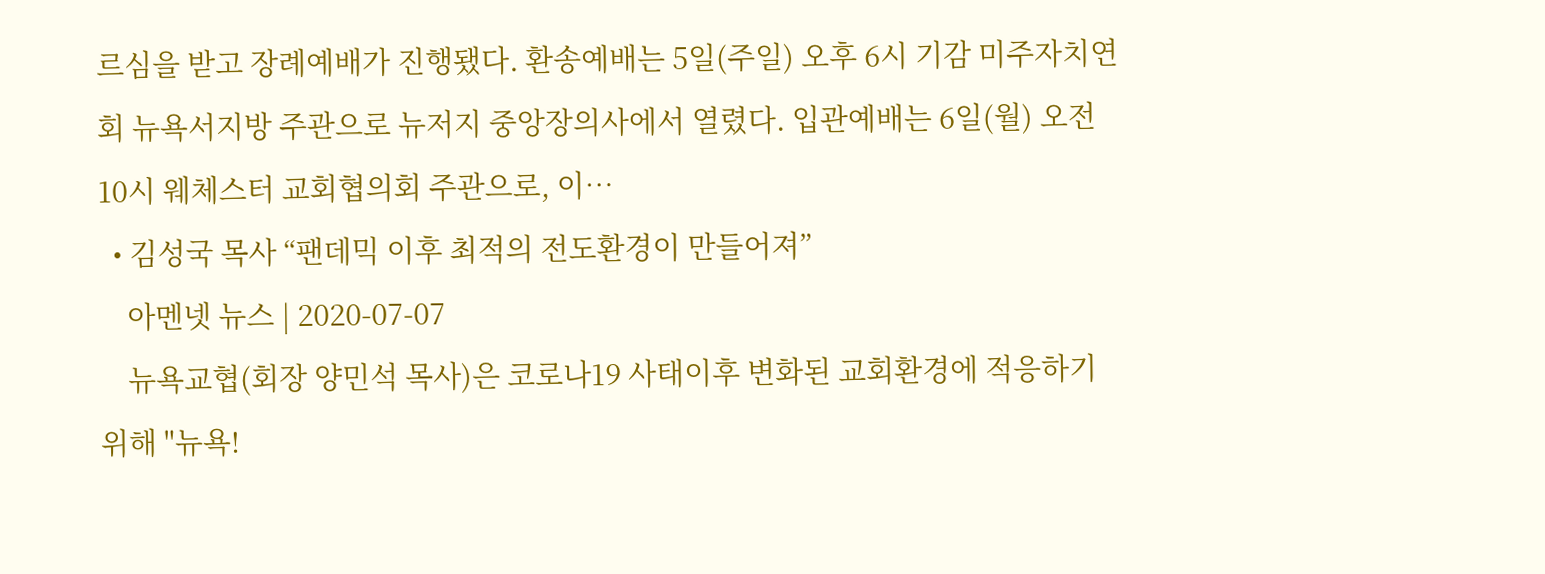르심을 받고 장례예배가 진행됐다. 환송예배는 5일(주일) 오후 6시 기감 미주자치연회 뉴욕서지방 주관으로 뉴저지 중앙장의사에서 열렸다. 입관예배는 6일(월) 오전 10시 웨체스터 교회협의회 주관으로, 이…
  • 김성국 목사 “팬데믹 이후 최적의 전도환경이 만들어져”
    아멘넷 뉴스 | 2020-07-07
    뉴욕교협(회장 양민석 목사)은 코로나19 사태이후 변화된 교회환경에 적응하기 위해 "뉴욕!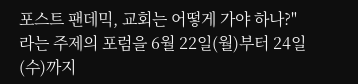포스트 팬데믹, 교회는 어떻게 가야 하나?"라는 주제의 포럼을 6월 22일(월)부터 24일(수)까지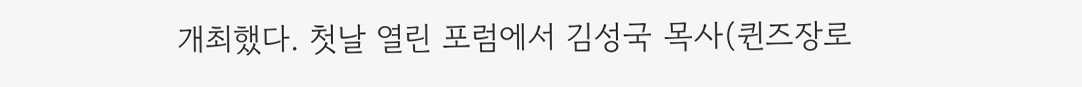개최했다. 첫날 열린 포럼에서 김성국 목사(퀸즈장로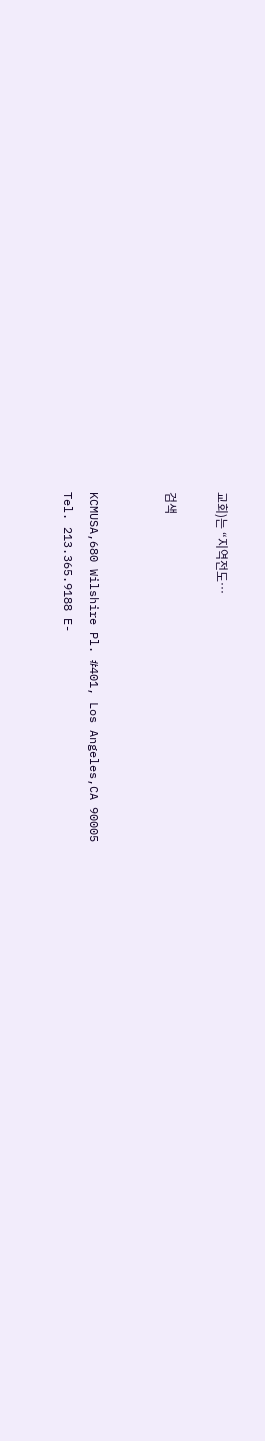교회)는 “지역전도…

검색


KCMUSA,680 Wilshire Pl. #401, Los Angeles,CA 90005
Tel. 213.365.9188 E-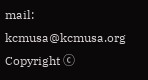mail: kcmusa@kcmusa.org
Copyright ⓒ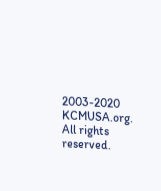2003-2020 KCMUSA.org. All rights reserved.